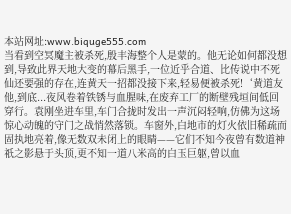本站网址:www.biquge555.com
当看到空冥魔主被杀死,殷丰海整个人是蒙的。他无论如何都没想到,导致此界天地大变的幕后黑手,一位近乎合道、比传说中不死仙还要强的存在,连黄天一招都没接下来,轻易便被杀死!‘黄道友他,到底...夜风卷着铁锈与血腥味,在废弃工厂的断壁残垣间低回穿行。袁刚坐进车里,车门合拢时发出一声沉闷轻响,仿佛为这场惊心动魄的守门之战悄然落锁。车窗外,白地市的灯火依旧稀疏而固执地亮着,像无数双未闭上的眼睛——它们不知今夜曾有数道神祇之影悬于头顶,更不知一道八米高的白玉巨躯,曾以血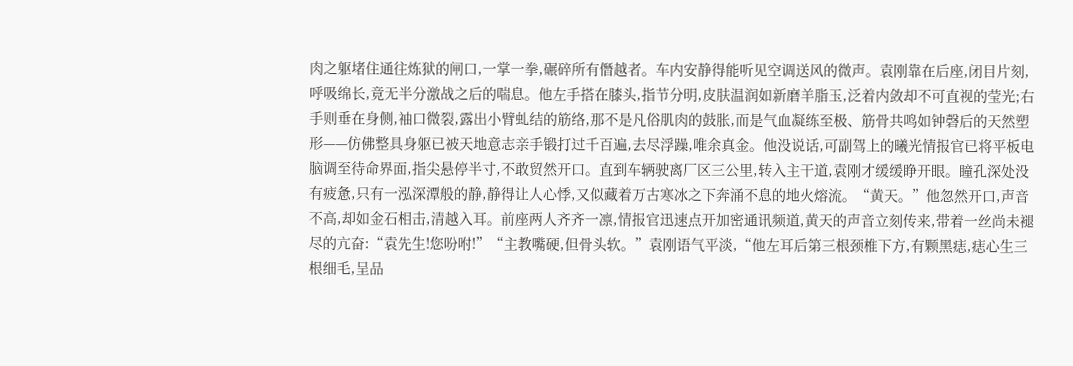肉之躯堵住通往炼狱的闸口,一掌一拳,碾碎所有僭越者。车内安静得能听见空调送风的微声。袁刚靠在后座,闭目片刻,呼吸绵长,竟无半分激战之后的喘息。他左手搭在膝头,指节分明,皮肤温润如新磨羊脂玉,泛着内敛却不可直视的莹光;右手则垂在身侧,袖口微裂,露出小臂虬结的筋络,那不是凡俗肌肉的鼓胀,而是气血凝练至极、筋骨共鸣如钟磬后的天然塑形——仿佛整具身躯已被天地意志亲手锻打过千百遍,去尽浮躁,唯余真金。他没说话,可副驾上的曦光情报官已将平板电脑调至待命界面,指尖悬停半寸,不敢贸然开口。直到车辆驶离厂区三公里,转入主干道,袁刚才缓缓睁开眼。瞳孔深处没有疲惫,只有一泓深潭般的静,静得让人心悸,又似藏着万古寒冰之下奔涌不息的地火熔流。“黄天。”他忽然开口,声音不高,却如金石相击,清越入耳。前座两人齐齐一凛,情报官迅速点开加密通讯频道,黄天的声音立刻传来,带着一丝尚未褪尽的亢奋:“袁先生!您吩咐!”“主教嘴硬,但骨头软。”袁刚语气平淡,“他左耳后第三根颈椎下方,有颗黑痣,痣心生三根细毛,呈品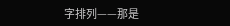字排列——那是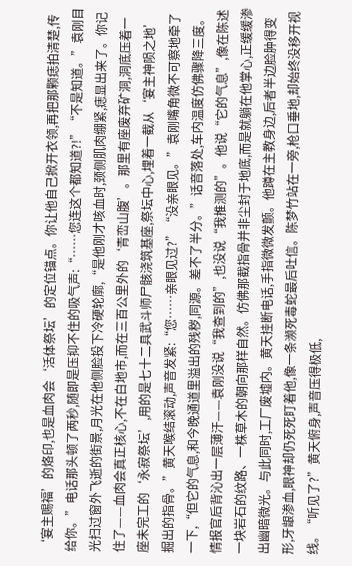‘宴主赐福’的烙印,也是血肉会‘活体祭坛’的定位锚点。你让他自己掀开衣领,再把那颗痣拍清楚,传给你。”电话那头顿了两秒,随即是压抑不住的吸气声:“……您连这个都知道?!”“不是知道。”袁刚目光扫过窗外飞逝的街景,月光在他侧脸投下冷硬轮廓,“是他刚才咳血时,颈侧肌肉绷紧,痣显出来了。你记住了——血肉会真正核心,不在白地市,而在三百公里外的‘青峦山腹’。那里有座废弃矿洞,洞底压着一座未完工的‘永寂祭坛’,用的是七十二具武斗师尸骸浇筑基座,祭坛中心,埋着一截从‘宴主神陨之地’掘出的指骨。”黄天喉结滚动,声音发紧:“您……亲眼见过?”“没亲眼见。”袁刚嘴角微不可察地牵了一下,“但它的气息,和今晚通道里溢出的残秽,同源。差不了半分。”话音落处,车内温度仿佛骤降三度。情报官后背沁出一层薄汗——袁刚没说“我查到的”,也没说“我推测的”。他说“它的气息”,像在陈述一块岩石的纹路、一株草木的朝向那样自然。仿佛那截指骨并非尘封于地底,而是就躺在他掌心,正缓缓渗出幽暗微光。与此同时,工厂废墟内。黄天挂断电话,手指微微发颤。他蹲在主教身边,后者半边脸肿得变形,牙龈渗血,眼神却仍死死盯着他,像一条濒死毒蛇最后吐信。陈梦竹站在一旁,枪口垂地,却始终没移开视线。“听见了?”黄天俯身,声音压得极低,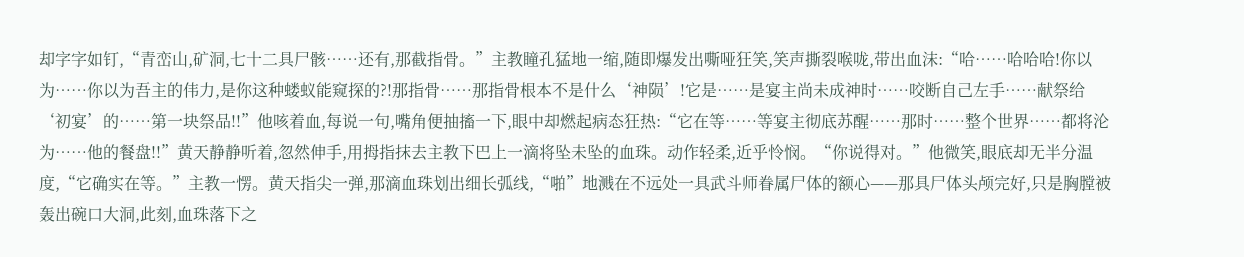却字字如钉,“青峦山,矿洞,七十二具尸骸……还有,那截指骨。”主教瞳孔猛地一缩,随即爆发出嘶哑狂笑,笑声撕裂喉咙,带出血沫:“哈……哈哈哈!你以为……你以为吾主的伟力,是你这种蝼蚁能窥探的?!那指骨……那指骨根本不是什么‘神陨’!它是……是宴主尚未成神时……咬断自己左手……献祭给‘初宴’的……第一块祭品!!”他咳着血,每说一句,嘴角便抽搐一下,眼中却燃起病态狂热:“它在等……等宴主彻底苏醒……那时……整个世界……都将沦为……他的餐盘!!”黄天静静听着,忽然伸手,用拇指抹去主教下巴上一滴将坠未坠的血珠。动作轻柔,近乎怜悯。“你说得对。”他微笑,眼底却无半分温度,“它确实在等。”主教一愣。黄天指尖一弹,那滴血珠划出细长弧线,“啪”地溅在不远处一具武斗师眷属尸体的额心——那具尸体头颅完好,只是胸膛被轰出碗口大洞,此刻,血珠落下之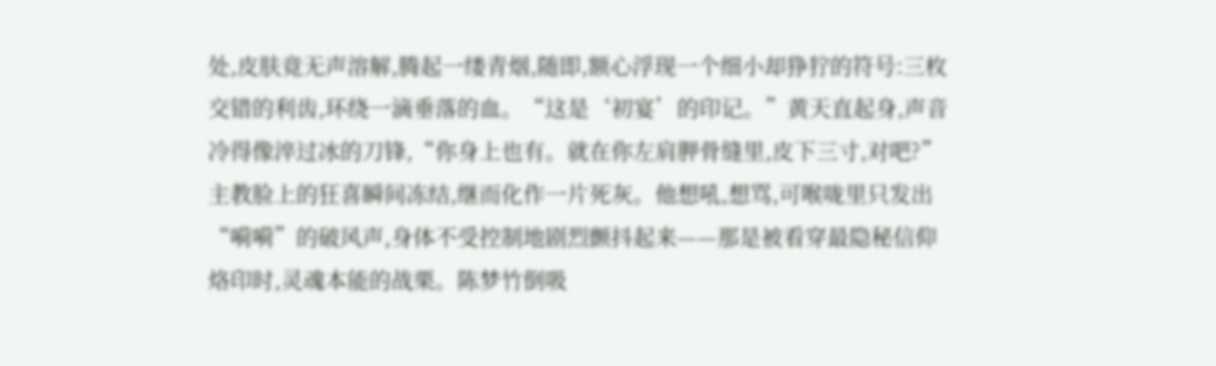处,皮肤竟无声溶解,腾起一缕青烟,随即,额心浮现一个细小却狰狞的符号:三枚交错的利齿,环绕一滴垂落的血。“这是‘初宴’的印记。”黄天直起身,声音冷得像淬过冰的刀锋,“你身上也有。就在你左肩胛骨缝里,皮下三寸,对吧?”主教脸上的狂喜瞬间冻结,继而化作一片死灰。他想吼,想骂,可喉咙里只发出“嗬嗬”的破风声,身体不受控制地剧烈颤抖起来——那是被看穿最隐秘信仰烙印时,灵魂本能的战栗。陈梦竹倒吸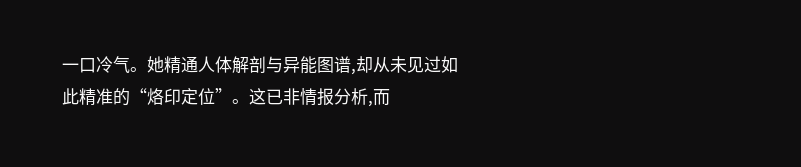一口冷气。她精通人体解剖与异能图谱,却从未见过如此精准的“烙印定位”。这已非情报分析,而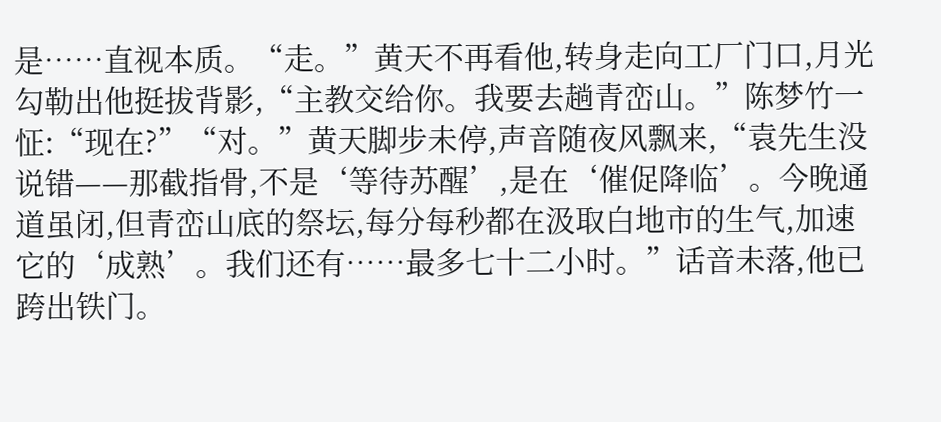是……直视本质。“走。”黄天不再看他,转身走向工厂门口,月光勾勒出他挺拔背影,“主教交给你。我要去趟青峦山。”陈梦竹一怔:“现在?”“对。”黄天脚步未停,声音随夜风飘来,“袁先生没说错——那截指骨,不是‘等待苏醒’,是在‘催促降临’。今晚通道虽闭,但青峦山底的祭坛,每分每秒都在汲取白地市的生气,加速它的‘成熟’。我们还有……最多七十二小时。”话音未落,他已跨出铁门。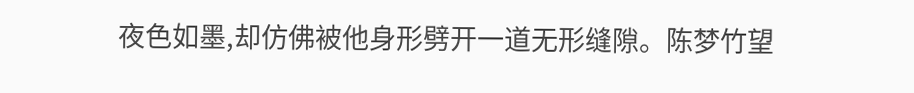夜色如墨,却仿佛被他身形劈开一道无形缝隙。陈梦竹望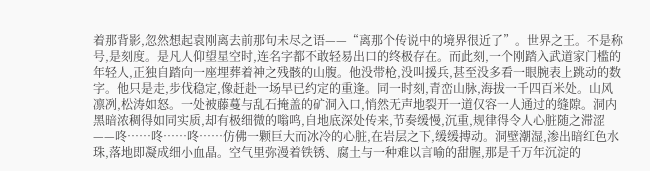着那背影,忽然想起袁刚离去前那句未尽之语——“离那个传说中的境界很近了”。世界之王。不是称号,是刻度。是凡人仰望星空时,连名字都不敢轻易出口的终极存在。而此刻,一个刚踏入武道家门槛的年轻人,正独自踏向一座埋葬着神之残骸的山腹。他没带枪,没叫援兵,甚至没多看一眼腕表上跳动的数字。他只是走,步伐稳定,像赶赴一场早已约定的重逢。同一时刻,青峦山脉,海拔一千四百米处。山风凛冽,松涛如怒。一处被藤蔓与乱石掩盖的矿洞入口,悄然无声地裂开一道仅容一人通过的缝隙。洞内黑暗浓稠得如同实质,却有极细微的嗡鸣,自地底深处传来,节奏缓慢,沉重,规律得令人心脏随之滞涩——咚……咚……咚……仿佛一颗巨大而冰冷的心脏,在岩层之下,缓缓搏动。洞壁潮湿,渗出暗红色水珠,落地即凝成细小血晶。空气里弥漫着铁锈、腐土与一种难以言喻的甜腥,那是千万年沉淀的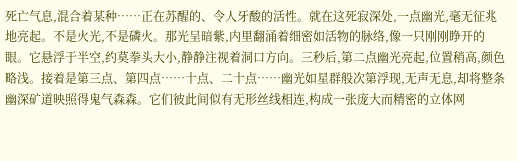死亡气息,混合着某种……正在苏醒的、令人牙酸的活性。就在这死寂深处,一点幽光,毫无征兆地亮起。不是火光,不是磷火。那光呈暗紫,内里翻涌着细密如活物的脉络,像一只刚刚睁开的眼。它悬浮于半空,约莫拳头大小,静静注视着洞口方向。三秒后,第二点幽光亮起,位置稍高,颜色略浅。接着是第三点、第四点……十点、二十点……幽光如星群般次第浮现,无声无息,却将整条幽深矿道映照得鬼气森森。它们彼此间似有无形丝线相连,构成一张庞大而精密的立体网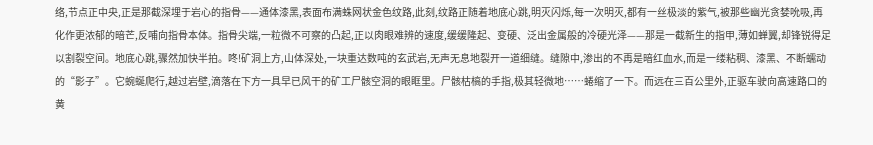络,节点正中央,正是那截深埋于岩心的指骨——通体漆黑,表面布满蛛网状金色纹路,此刻,纹路正随着地底心跳,明灭闪烁,每一次明灭,都有一丝极淡的紫气,被那些幽光贪婪吮吸,再化作更浓郁的暗芒,反哺向指骨本体。指骨尖端,一粒微不可察的凸起,正以肉眼难辨的速度,缓缓隆起、变硬、泛出金属般的冷硬光泽——那是一截新生的指甲,薄如蝉翼,却锋锐得足以割裂空间。地底心跳,骤然加快半拍。咚!矿洞上方,山体深处,一块重达数吨的玄武岩,无声无息地裂开一道细缝。缝隙中,渗出的不再是暗红血水,而是一缕粘稠、漆黑、不断蠕动的“影子”。它蜿蜒爬行,越过岩壁,滴落在下方一具早已风干的矿工尸骸空洞的眼眶里。尸骸枯槁的手指,极其轻微地……蜷缩了一下。而远在三百公里外,正驱车驶向高速路口的黄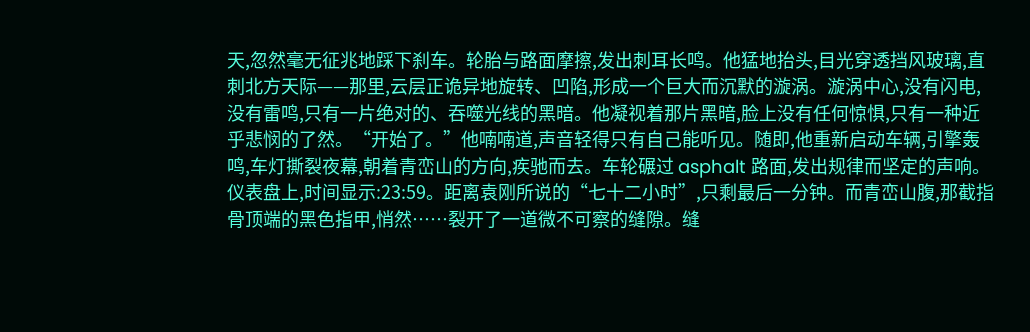天,忽然毫无征兆地踩下刹车。轮胎与路面摩擦,发出刺耳长鸣。他猛地抬头,目光穿透挡风玻璃,直刺北方天际——那里,云层正诡异地旋转、凹陷,形成一个巨大而沉默的漩涡。漩涡中心,没有闪电,没有雷鸣,只有一片绝对的、吞噬光线的黑暗。他凝视着那片黑暗,脸上没有任何惊惧,只有一种近乎悲悯的了然。“开始了。”他喃喃道,声音轻得只有自己能听见。随即,他重新启动车辆,引擎轰鸣,车灯撕裂夜幕,朝着青峦山的方向,疾驰而去。车轮碾过 asphalt 路面,发出规律而坚定的声响。仪表盘上,时间显示:23:59。距离袁刚所说的“七十二小时”,只剩最后一分钟。而青峦山腹,那截指骨顶端的黑色指甲,悄然……裂开了一道微不可察的缝隙。缝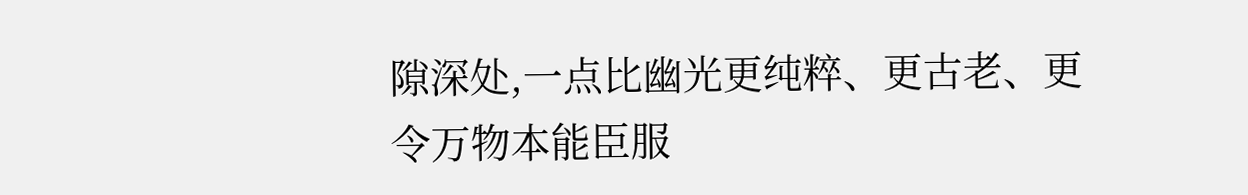隙深处,一点比幽光更纯粹、更古老、更令万物本能臣服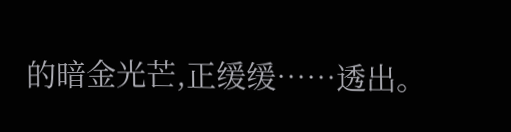的暗金光芒,正缓缓……透出。